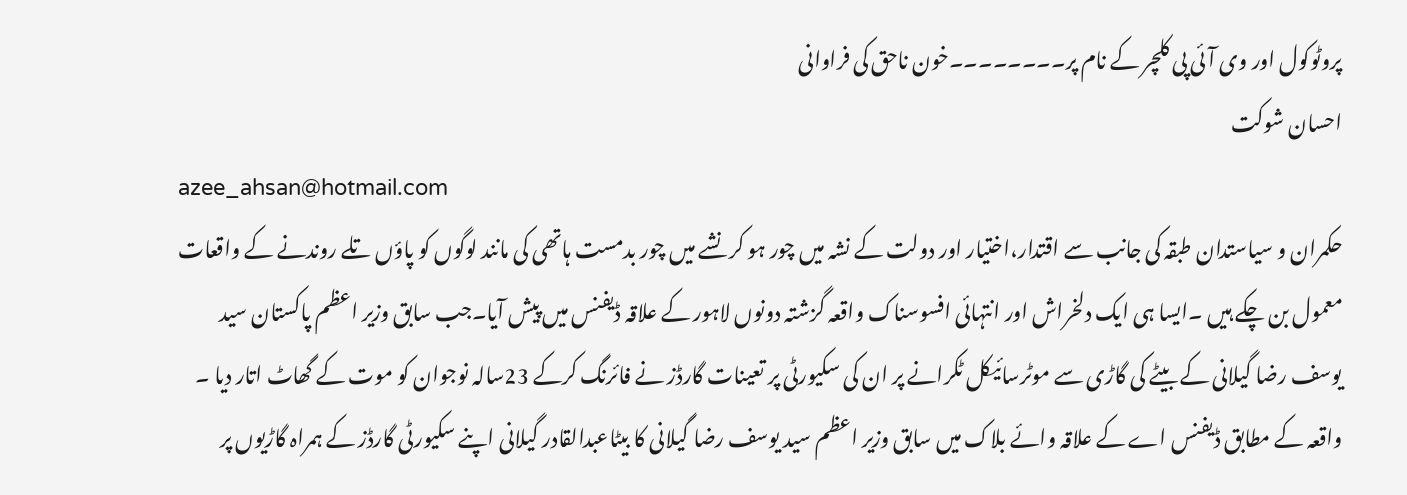پروٹوکول اور وی آئی پی کلچر کے نام پر۔۔۔۔۔۔۔۔خون ناحق کی فراوانی
احسان شوکت
azee_ahsan@hotmail.com
حکمران و سیاستدان طبقہ کی جانب سے اقتدار،اختیار اور دولت کے نشہ میں چور ہو کر نشے میں چور بدمست ہاتھی کی مانند لوگوں کو پاؤں تلے روندنے کے واقعات معمول بن چکے ہیں ۔ایسا ہی ایک دلخراش اور انتہائی افسوسناک واقعہ گزشتہ دونوں لاہور کے علاقہ ڈیفنس میں پیش آیا۔جب سابق وزیر اعظم پاکستان سید یوسف رضا گیلانی کے بیٹے کی گاڑی سے موٹرسائیکل ٹکرانے پر ان کی سکیورٹی پر تعینات گارڈز نے فائرنگ کرکے 23سالہ نوجوان کو موت کے گھاٹ اتار دیا ۔ واقعہ کے مطابق ڈیفنس اے کے علاقہ وائے بلاک میں سابق وزیر اعظم سید یوسف رضا گیلانی کا بیٹاعبدالقادر گیلانی اپنے سکیورٹی گارڈز کے ہمراہ گاڑیوں پر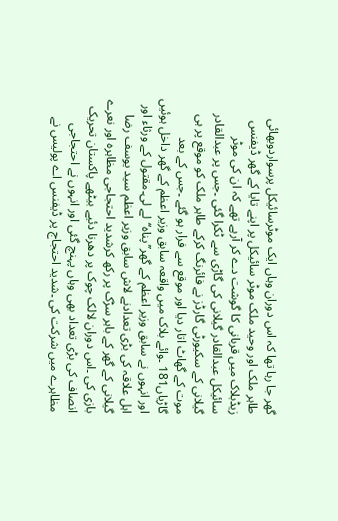گھر جا رہا تھا کہ اس دوران وہاں ایک موٹرسائیکل پرسواردوبھائی طاہر ملک اور وحید ملک موٹر سائیکل پر اپنے تایا کے گھر ڈیفنس زیڈبلاک میں قربانی کا گوشت دے کر آرہے تھے کہ ان کی موٹر سائیکل عبدالقادر گیلانی کی گاڑی سے ٹکرا گئی ۔جس پر عبدالقادر گیلانی کے سکیورٹی گارڈز نے فائرنگ کرکے طاہر ملک کو موقع پر ہی موت کے گھاٹ اتار دیا اور موقع سے فرار ہو گئے ۔جس کے بعد گاڑیاں181 ۔وائے بلاک میں واقعہ سابق وزیر اعظم کے گھر داخل ہوئیں اور انہوں نے سابق وزیر اعظم کے گھر’’پناہ‘‘لے لی۔مقتول کے ورثاء اور اہل علاقہ کی بڑی تعدادنے لاش سابق وزیر اعظم سید یوسف رضا گیلانی کے گھر کے باہر سڑک پر رکھ کرشدید احتجاجی مظاہرہ اور نعرے بازی کی ۔اس دوران لالک چوک پر دھرنا دئیے بیٹھے پاکستان تحریک انصاف کی بڑی تعداد بھی وہاں پہنچ گئی اور انہوں نے احتجاجی مظاہرے میں شرکت کی ۔شدید احتجاج پر ڈیفنس اے پولیس نے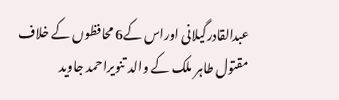عبدالقادرگیلانی اوراس کے6 محافظوں کے خلاف مقتول طاہر ملک کے والد تنویراحمد جاوید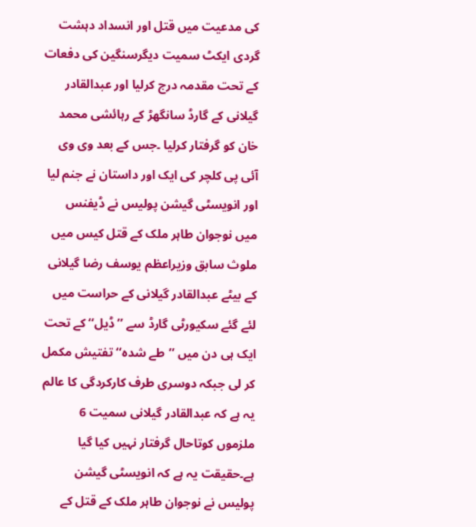کی مدعیت میں قتل اور انسداد دہشت گردی ایکٹ سمیت دیگرسنگین کی دفعات کے تحت مقدمہ درج کرلیا اور عبدالقادر گیلانی کے گارڈ سانگھڑ کے رہائشی محمد خان کو گرفتار کرلیا ۔جس کے بعد وی وی آئی پی کلچر کی ایک اور داستان نے جنم لیا اور انویسٹی گیشن پولیس نے ڈیفنس میں نوجوان طاہر ملک کے قتل کیس میں ملوث سابق وزیراعظم یوسف رضا گیلانی کے بیٹے عبدالقادر گیلانی کے حراست میں لئے گئے سکیورٹی گارڈ سے ’’ڈیل‘‘ کے تحت ایک ہی دن میں ’’طے شدہ‘‘ تفتیش مکمل کر لی جبکہ دوسری طرف کارکردگی کا عالم یہ ہے کہ عبدالقادر گیلانی سمیت 6 ملزموں کوتاحال گرفتار نہیں کیا گیا ہے۔حقیقت یہ ہے کہ انویسٹی گیشن پولیس نے نوجوان طاہر ملک کے قتل کے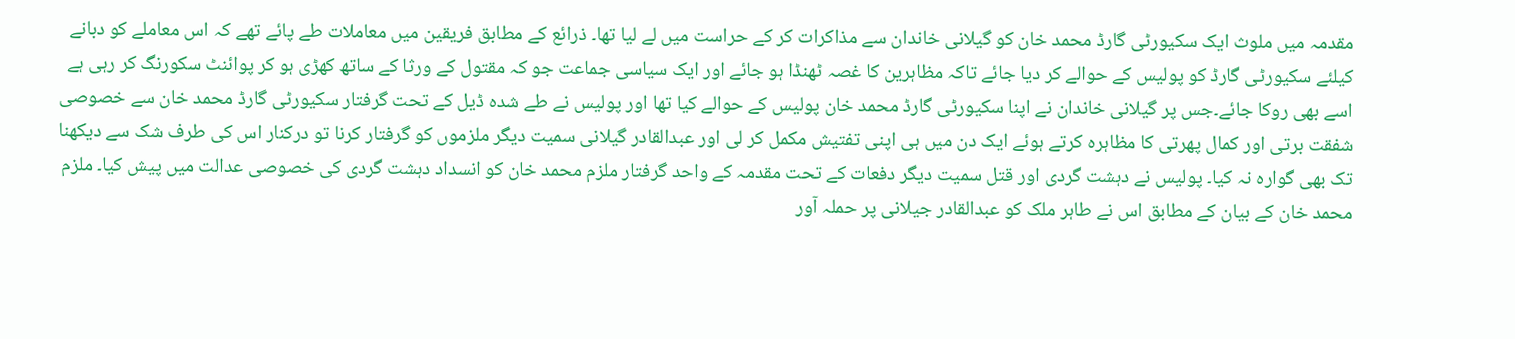مقدمہ میں ملوث ایک سکیورٹی گارڈ محمد خان کو گیلانی خاندان سے مذاکرات کر کے حراست میں لے لیا تھا۔ ذرائع کے مطابق فریقین میں معاملات طے پائے تھے کہ اس معاملے کو دبانے کیلئے سکیورٹی گارڈ کو پولیس کے حوالے کر دیا جائے تاکہ مظاہرین کا غصہ ٹھنڈا ہو جائے اور ایک سیاسی جماعت جو کہ مقتول کے ورثا کے ساتھ کھڑی ہو کر پوائنٹ سکورنگ کر رہی ہے اسے بھی روکا جائے۔جس پر گیلانی خاندان نے اپنا سکیورٹی گارڈ محمد خان پولیس کے حوالے کیا تھا اور پولیس نے طے شدہ ڈیل کے تحت گرفتار سکیورٹی گارڈ محمد خان سے خصوصی شفقت برتی اور کمال پھرتی کا مظاہرہ کرتے ہوئے ایک دن میں ہی اپنی تفتیش مکمل کر لی اور عبدالقادر گیلانی سمیت دیگر ملزموں کو گرفتار کرنا تو درکنار اس کی طرف شک سے دیکھنا تک بھی گوارہ نہ کیا۔ پولیس نے دہشت گردی اور قتل سمیت دیگر دفعات کے تحت مقدمہ کے واحد گرفتار ملزم محمد خان کو انسداد دہشت گردی کی خصوصی عدالت میں پیش کیا۔ ملزم محمد خان کے بیان کے مطابق اس نے طاہر ملک کو عبدالقادر جیلانی پر حملہ آور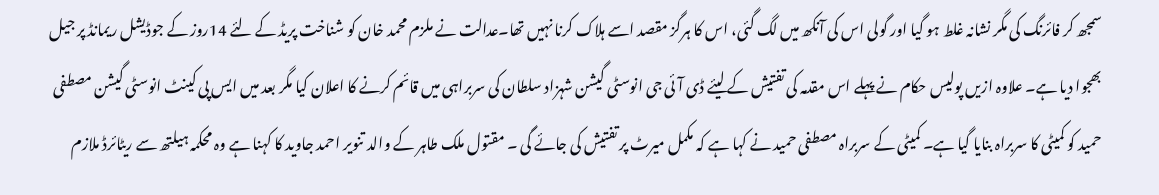سمجھ کر فائرنگ کی مگر نشانہ غلط ہو گیا اور گولی اس کی آنکھ میں لگ گئی، اس کا ہرگز مقصد اسے ہلاک کرنا نہیں تھا۔عدالت نے ملزم محمد خان کو شناخت پریڈ کے لئے 14روز کے جوڈیشل ریمانڈ پر جیل بھجوا دیا ہے۔ علاوہ ازیں پولیس حکام نے پہلے اس مقدمہ کی تفتیش کے لیئے ڈی آئی جی انوسٹی گیشن شہزاد سلطان کی سربراہی میں قائم کرنے کا اعلان کیا مگر بعد میں ایس پی کینٹ انوسٹی گیشن مصطفی حمید کو کمیٹی کا سربراہ بنایا گیا ہے۔ کمیٹی کے سربراہ مصطفی حمید نے کہا ہے کہ مکمل میرٹ پر تفتیش کی جائے گی ۔ مقتول ملک طاہر کے والد تنویر احمد جاوید کا کہنا ہے وہ محکمہ ہیلتھ سے ریٹائرڈ ملازم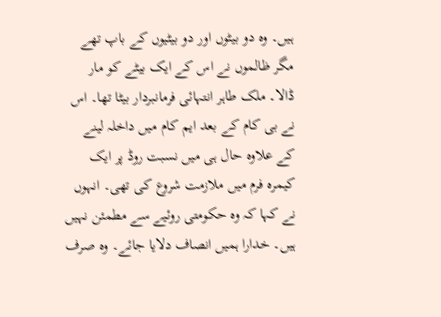ہیں۔ وہ دو بیٹوں اور دو بیٹیوں کے باپ تھے مگر ظالموں نے اس کے ایک بیٹے کو مار ڈالا۔ ملک طاہر انتہائی فرمانبردار بیٹا تھا۔ اس نے بی کام کے بعد ایم کام میں داخلہ لینے کے علاوہ حال ہی میں نسبت روڈ پر ایک کیمرہ فرم میں ملازمت شروع کی تھی۔ انہوں نے کہا کہ وہ حکومتی روئیے سے مطمئن نہیں ہیں۔ خدارا ہمیں انصاف دلایا جائے۔ وہ صرف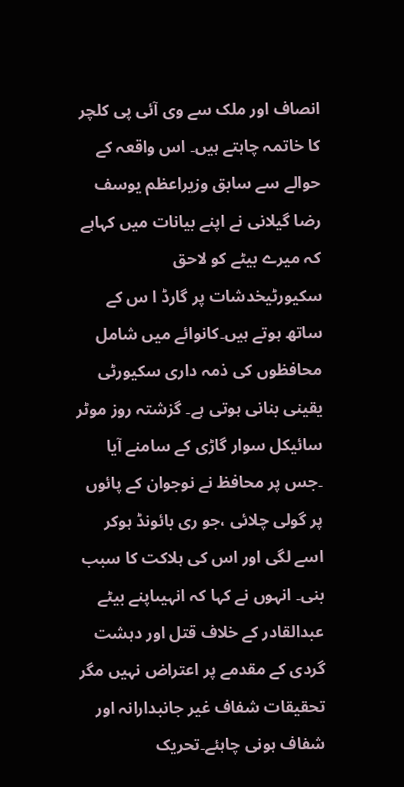انصاف اور ملک سے وی آئی پی کلچر کا خاتمہ چاہتے ہیں۔ اس واقعہ کے حوالے سے سابق وزیراعظم یوسف رضا گیلانی نے اپنے بیانات میں کہاہے کہ میرے بیٹے کو لاحق سکیورٹیخدشات پر گارڈ ا س کے ساتھ ہوتے ہیں۔کانوائے میں شامل محافظوں کی ذمہ داری سکیورٹی یقینی بنانی ہوتی ہے۔ گزشتہ روز موٹر سائیکل سوار گاڑی کے سامنے آیا ۔جس پر محافظ نے نوجوان کے پائوں پر گولی چلائی ،جو ری بائونڈ ہوکر اسے لگی اور اس کی ہلاکت کا سبب بنی۔ انہوں نے کہا کہ انہیںاپنے بیٹے عبدالقادر کے خلاف قتل اور دہشت گردی کے مقدمے پر اعتراض نہیں مگر تحقیقات شفاف غیر جانبدارانہ اور شفاف ہونی چاہئے۔تحریک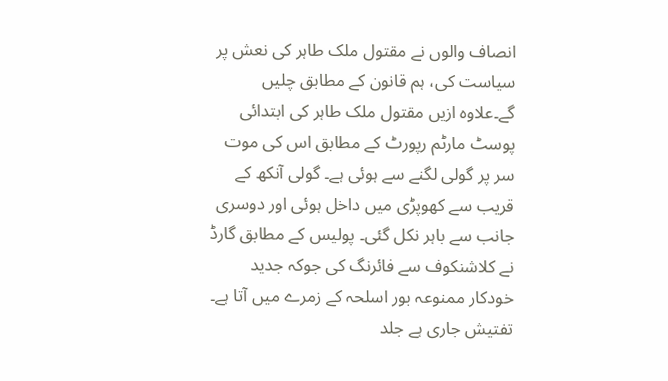انصاف والوں نے مقتول ملک طاہر کی نعش پر سیاست کی، ہم قانون کے مطابق چلیں گے۔علاوہ ازیں مقتول ملک طاہر کی ابتدائی پوسٹ مارٹم رپورٹ کے مطابق اس کی موت سر پر گولی لگنے سے ہوئی ہے۔ گولی آنکھ کے قریب سے کھوپڑی میں داخل ہوئی اور دوسری جانب سے باہر نکل گئی۔ پولیس کے مطابق گارڈ نے کلاشنکوف سے فائرنگ کی جوکہ جدید خودکار ممنوعہ بور اسلحہ کے زمرے میں آتا ہے۔ تفتیش جاری ہے جلد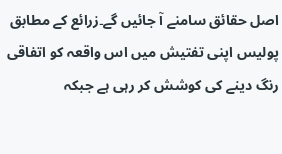اصل حقائق سامنے آ جائیں گے۔زرائع کے مطابق پولیس اپنی تفتیش میں اس واقعہ کو اتفاقی رنگ دینے کی کوشش کر رہی ہے جبکہ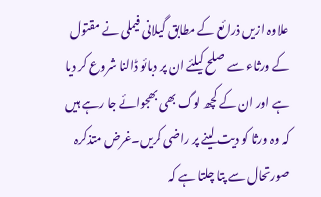علاوہ ازیں ذرائع کے مطابق گیلانی فیملی نے مقتول کے ورثاء سے صلح کیلئے ان پر دبائو ڈالنا شروع کر دیا ہے اور ان کے کچھ لوگ بھی بھجوائے جا رہے ہیں کہ وہ ورثا کو دیت لینے پر راضی کریں۔غرض متذکرہ صورتحال سے پتا چلتا ہے کہ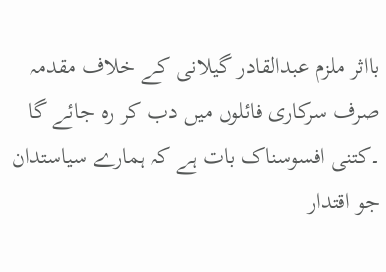بااثر ملزم عبدالقادر گیلانی کے خلاف مقدمہ صرف سرکاری فائلوں میں دب کر رہ جائے گا ۔کتنی افسوسناک بات ہے کہ ہمارے سیاستدان جو اقتدار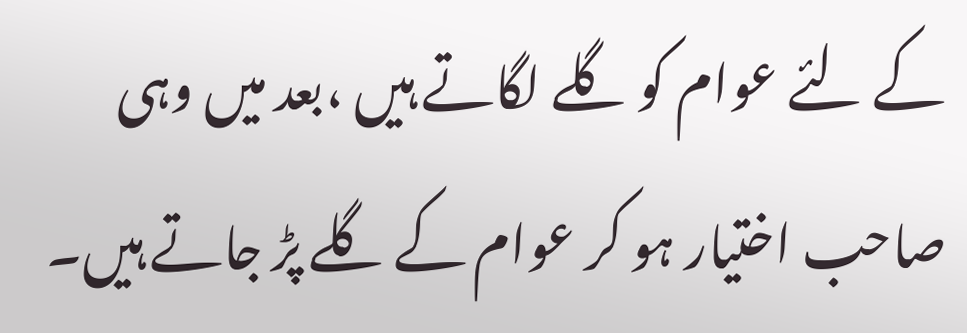کے لئے عوام کو گلے لگاتے ہیں ،بعد میں وہی صاحب اختیار ہو کر عوام کے گلے پڑ جاتے ہیں۔